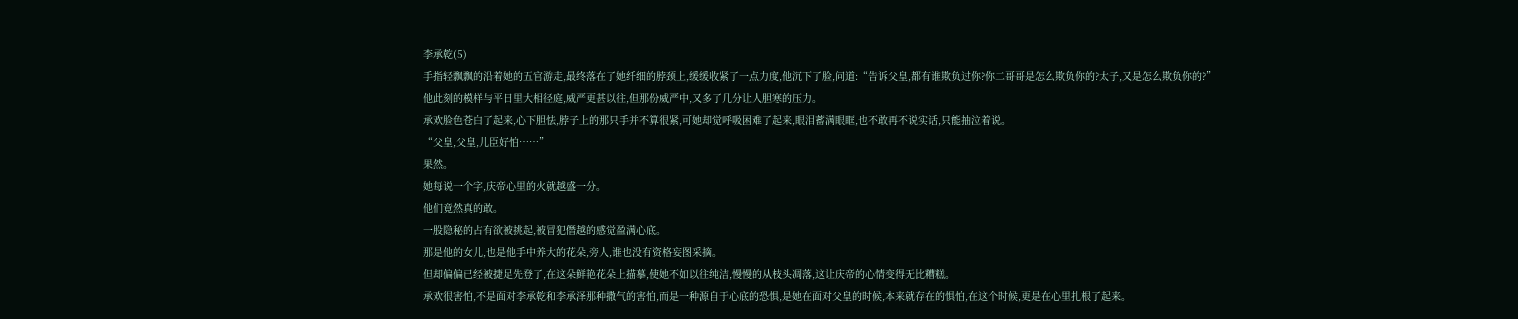李承乾(5)
手指轻飘飘的沿着她的五官游走,最终落在了她纤细的脖颈上,缓缓收紧了一点力度,他沉下了脸,问道:“告诉父皇,都有谁欺负过你?你二哥哥是怎么欺负你的?太子,又是怎么欺负你的?”
他此刻的模样与平日里大相径庭,威严更甚以往,但那份威严中,又多了几分让人胆寒的压力。
承欢脸色苍白了起来,心下胆怯,脖子上的那只手并不算很紧,可她却觉呼吸困难了起来,眼泪蓄满眼眶,也不敢再不说实话,只能抽泣着说。
“父皇,父皇,儿臣好怕……”
果然。
她每说一个字,庆帝心里的火就越盛一分。
他们竟然真的敢。
一股隐秘的占有欲被挑起,被冒犯僭越的感觉盈满心底。
那是他的女儿,也是他手中养大的花朵,旁人,谁也没有资格妄图采摘。
但却偏偏已经被捷足先登了,在这朵鲜艳花朵上描摹,使她不如以往纯洁,慢慢的从枝头凋落,这让庆帝的心情变得无比糟糕。
承欢很害怕,不是面对李承乾和李承泽那种撒气的害怕,而是一种源自于心底的恐惧,是她在面对父皇的时候,本来就存在的惧怕,在这个时候,更是在心里扎根了起来。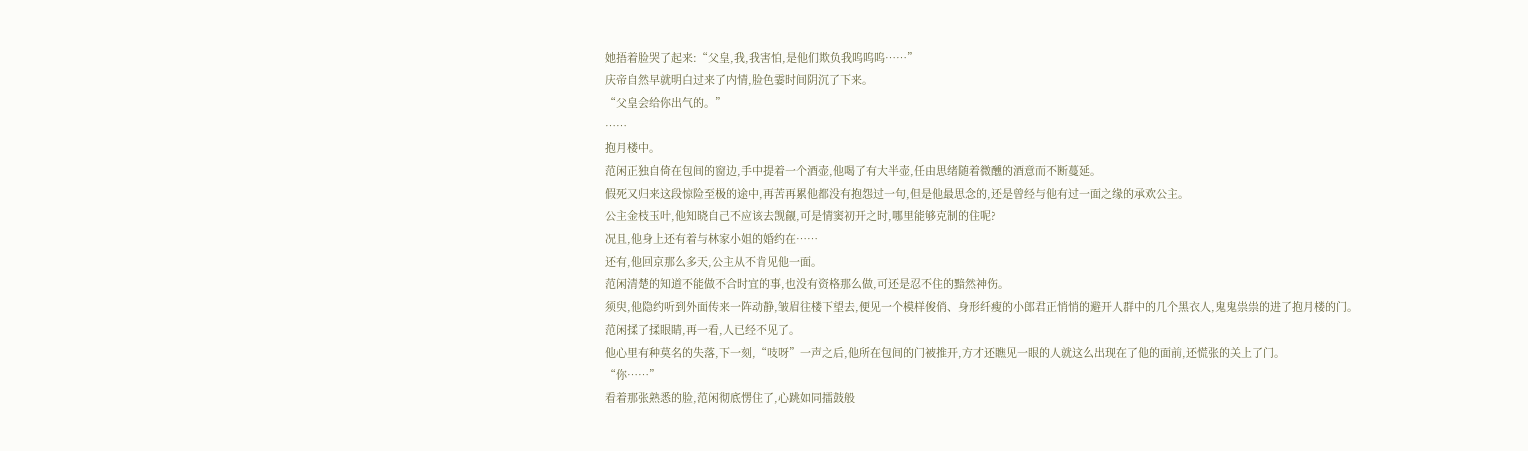她捂着脸哭了起来:“父皇,我,我害怕,是他们欺负我呜呜呜……”
庆帝自然早就明白过来了内情,脸色霎时间阴沉了下来。
“父皇会给你出气的。”
……
抱月楼中。
范闲正独自倚在包间的窗边,手中提着一个酒壶,他喝了有大半壶,任由思绪随着微醺的酒意而不断蔓延。
假死又归来这段惊险至极的途中,再苦再累他都没有抱怨过一句,但是他最思念的,还是曾经与他有过一面之缘的承欢公主。
公主金枝玉叶,他知晓自己不应该去觊觎,可是情窦初开之时,哪里能够克制的住呢?
况且,他身上还有着与林家小姐的婚约在……
还有,他回京那么多天,公主从不肯见他一面。
范闲清楚的知道不能做不合时宜的事,也没有资格那么做,可还是忍不住的黯然神伤。
须臾,他隐约听到外面传来一阵动静,皱眉往楼下望去,便见一个模样俊俏、身形纤瘦的小郎君正悄悄的避开人群中的几个黑衣人,鬼鬼祟祟的进了抱月楼的门。
范闲揉了揉眼睛,再一看,人已经不见了。
他心里有种莫名的失落,下一刻,“吱呀”一声之后,他所在包间的门被推开,方才还瞧见一眼的人就这么出现在了他的面前,还慌张的关上了门。
“你……”
看着那张熟悉的脸,范闲彻底愣住了,心跳如同擂鼓般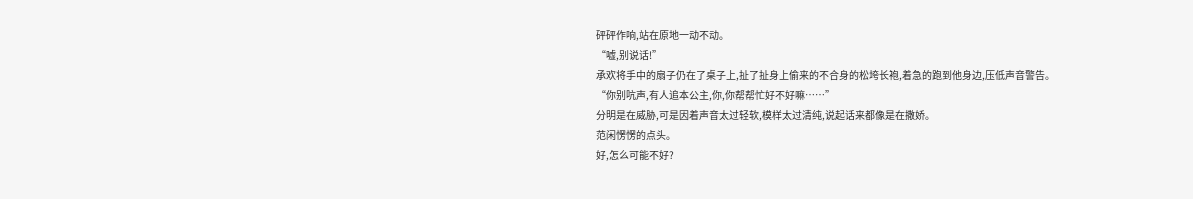砰砰作响,站在原地一动不动。
“嘘,别说话!”
承欢将手中的扇子仍在了桌子上,扯了扯身上偷来的不合身的松垮长袍,着急的跑到他身边,压低声音警告。
“你别吭声,有人追本公主,你,你帮帮忙好不好嘛……”
分明是在威胁,可是因着声音太过轻软,模样太过清纯,说起话来都像是在撒娇。
范闲愣愣的点头。
好,怎么可能不好?